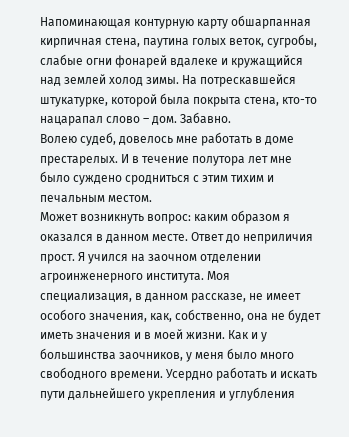Напоминающая контурную карту обшарпанная кирпичная стена, паутина голых веток, сугробы, слабые огни фонарей вдалеке и кружащийся над землей холод зимы. На потрескавшейся штукатурке, которой была покрыта стена, кто-то нацарапал слово – дом. Забавно.
Волею судеб, довелось мне работать в доме престарелых. И в течение полутора лет мне было суждено сродниться с этим тихим и печальным местом.
Может возникнуть вопрос: каким образом я оказался в данном месте. Ответ до неприличия прост. Я учился на заочном отделении агроинженерного института. Моя специализация, в данном рассказе, не имеет особого значения, как, собственно, она не будет иметь значения и в моей жизни. Как и у большинства заочников, у меня было много свободного времени. Усердно работать и искать пути дальнейшего укрепления и углубления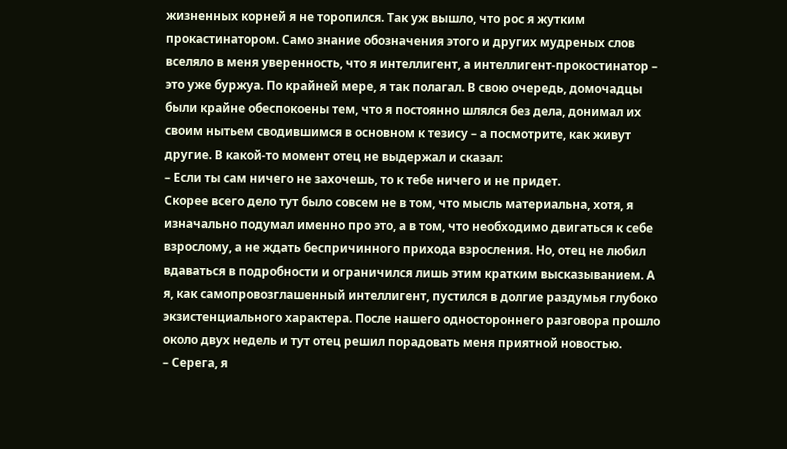жизненных корней я не торопился. Так уж вышло, что рос я жутким прокастинатором. Само знание обозначения этого и других мудреных слов вселяло в меня уверенность, что я интеллигент, а интеллигент-прокостинатор – это уже буржуа. По крайней мере, я так полагал. В свою очередь, домочадцы были крайне обеспокоены тем, что я постоянно шлялся без дела, донимал их своим нытьем сводившимся в основном к тезису – а посмотрите, как живут другие. В какой-то момент отец не выдержал и сказал:
– Если ты сам ничего не захочешь, то к тебе ничего и не придет.
Скорее всего дело тут было совсем не в том, что мысль материальна, хотя, я изначально подумал именно про это, а в том, что необходимо двигаться к себе взрослому, а не ждать беспричинного прихода взросления. Но, отец не любил вдаваться в подробности и ограничился лишь этим кратким высказыванием. А я, как самопровозглашенный интеллигент, пустился в долгие раздумья глубоко экзистенциального характера. После нашего одностороннего разговора прошло около двух недель и тут отец решил порадовать меня приятной новостью.
– Серега, я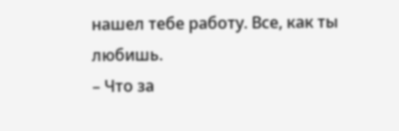нашел тебе работу. Все, как ты любишь.
– Что за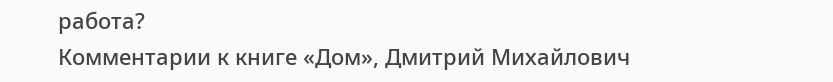работа?
Комментарии к книге «Дом», Дмитрий Михайлович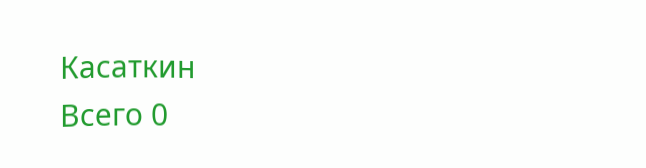Касаткин
Всего 0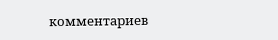комментариев